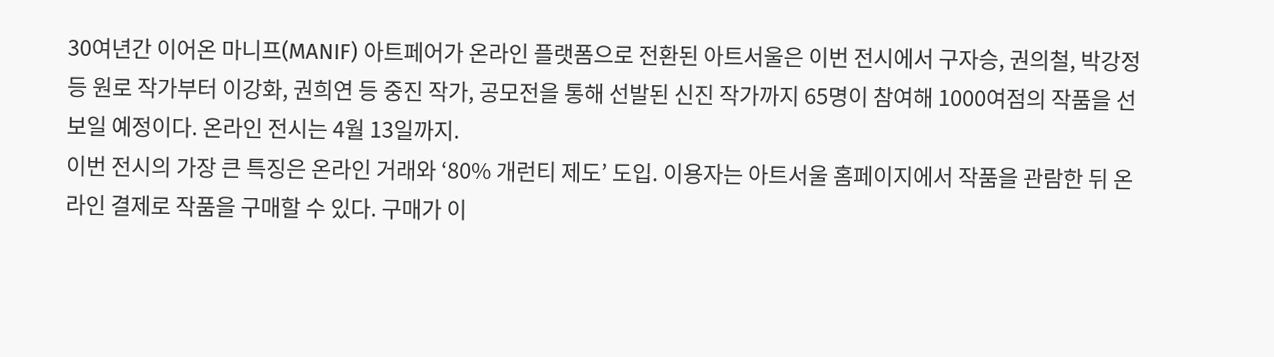30여년간 이어온 마니프(MANIF) 아트페어가 온라인 플랫폼으로 전환된 아트서울은 이번 전시에서 구자승, 권의철, 박강정 등 원로 작가부터 이강화, 권희연 등 중진 작가, 공모전을 통해 선발된 신진 작가까지 65명이 참여해 1000여점의 작품을 선보일 예정이다. 온라인 전시는 4월 13일까지.
이번 전시의 가장 큰 특징은 온라인 거래와 ‘80% 개런티 제도’ 도입. 이용자는 아트서울 홈페이지에서 작품을 관람한 뒤 온라인 결제로 작품을 구매할 수 있다. 구매가 이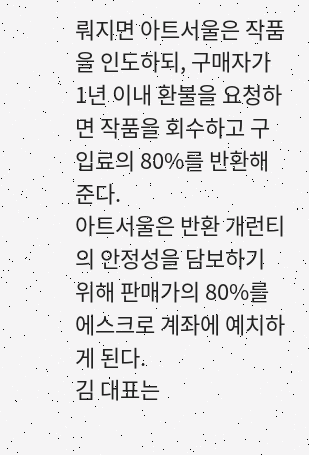뤄지면 아트서울은 작품을 인도하되, 구매자가 1년 이내 환불을 요청하면 작품을 회수하고 구입료의 80%를 반환해준다.
아트서울은 반환 개런티의 안정성을 담보하기 위해 판매가의 80%를 에스크로 계좌에 예치하게 된다.
김 대표는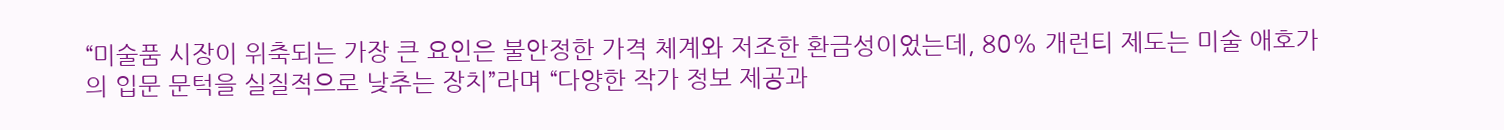“미술품 시장이 위축되는 가장 큰 요인은 불안정한 가격 체계와 저조한 환금성이었는데, 80% 개런티 제도는 미술 애호가의 입문 문턱을 실질적으로 낮추는 장치”라며 “다양한 작가 정보 제공과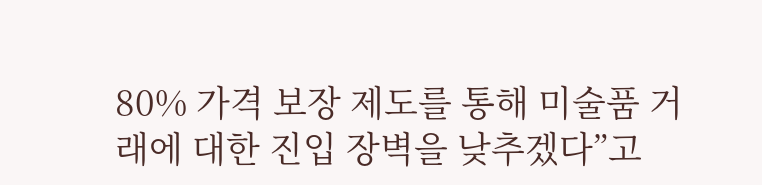80% 가격 보장 제도를 통해 미술품 거래에 대한 진입 장벽을 낮추겠다”고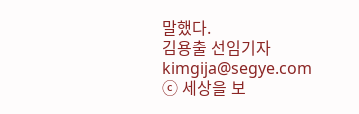말했다.
김용출 선임기자 kimgija@segye.com
ⓒ 세상을 보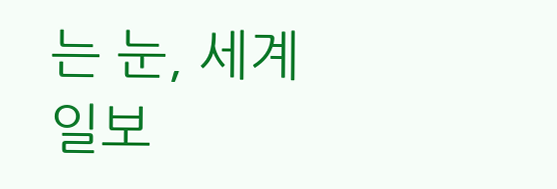는 눈, 세계일보